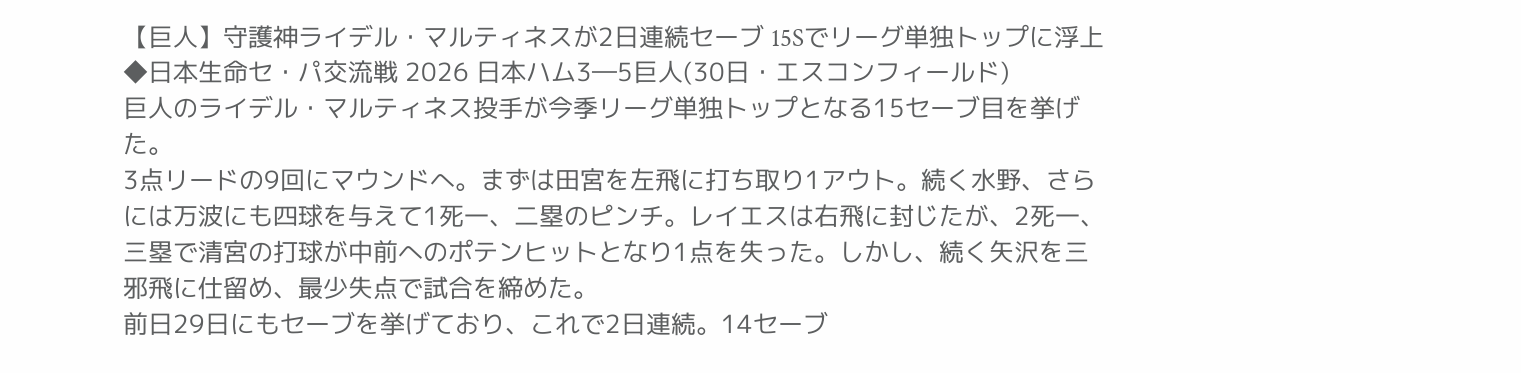【巨人】守護神ライデル・マルティネスが2日連続セーブ 15Sでリーグ単独トップに浮上
◆日本生命セ・パ交流戦 2026 日本ハム3―5巨人(30日・エスコンフィールド)
巨人のライデル・マルティネス投手が今季リーグ単独トップとなる15セーブ目を挙げた。
3点リードの9回にマウンドへ。まずは田宮を左飛に打ち取り1アウト。続く水野、さらには万波にも四球を与えて1死一、二塁のピンチ。レイエスは右飛に封じたが、2死一、三塁で清宮の打球が中前へのポテンヒットとなり1点を失った。しかし、続く矢沢を三邪飛に仕留め、最少失点で試合を締めた。
前日29日にもセーブを挙げており、これで2日連続。14セーブ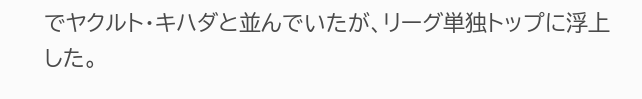でヤクルト・キハダと並んでいたが、リーグ単独トップに浮上した。